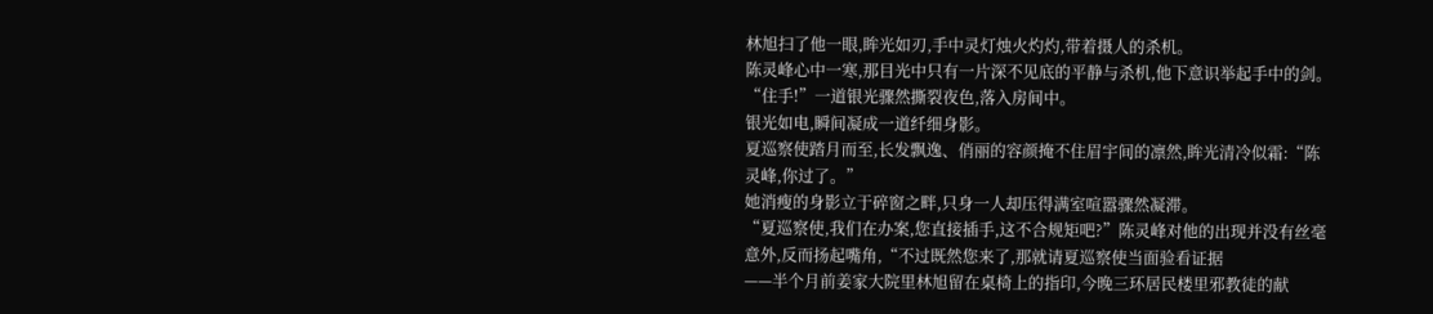林旭扫了他一眼,眸光如刃,手中灵灯烛火灼灼,带着摄人的杀机。
陈灵峰心中一寒,那目光中只有一片深不见底的平静与杀机,他下意识举起手中的剑。
“住手!”一道银光骤然撕裂夜色,落入房间中。
银光如电,瞬间凝成一道纤细身影。
夏巡察使踏月而至,长发飘逸、俏丽的容颜掩不住眉宇间的凛然,眸光清冷似霜:“陈灵峰,你过了。”
她消瘦的身影立于碎窗之畔,只身一人却压得满室喧嚣骤然凝滞。
“夏巡察使,我们在办案,您直接插手,这不合规矩吧?”陈灵峰对他的出现并没有丝毫意外,反而扬起嘴角,“不过既然您来了,那就请夏巡察使当面验看证据
——半个月前姜家大院里林旭留在桌椅上的指印,今晚三环居民楼里邪教徒的献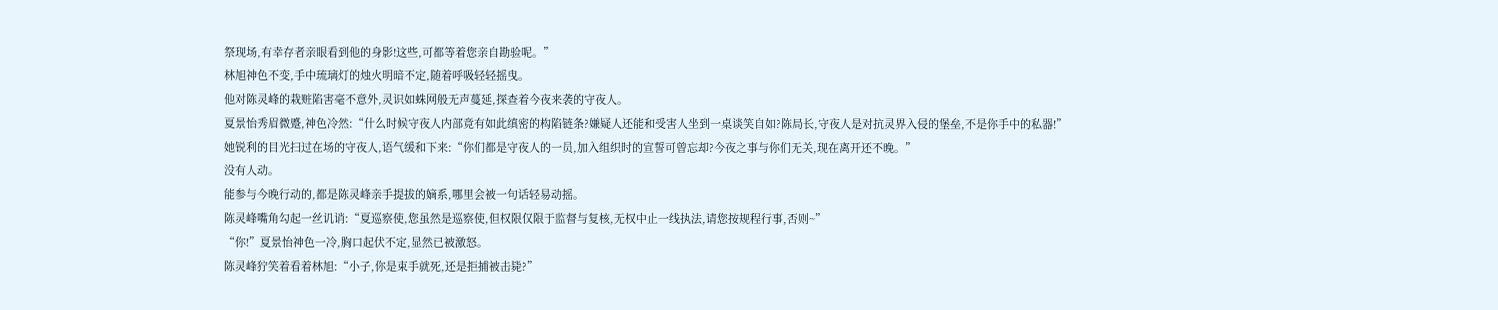祭现场,有幸存者亲眼看到他的身影!这些,可都等着您亲自勘验呢。”
林旭神色不变,手中琉璃灯的烛火明暗不定,随着呼吸轻轻摇曳。
他对陈灵峰的栽赃陷害毫不意外,灵识如蛛网般无声蔓延,探查着今夜来袭的守夜人。
夏景怡秀眉微蹙,神色冷然:“什么时候守夜人内部竟有如此缜密的构陷链条?嫌疑人还能和受害人坐到一桌谈笑自如?陈局长,守夜人是对抗灵界入侵的堡垒,不是你手中的私器!”
她锐利的目光扫过在场的守夜人,语气缓和下来:“你们都是守夜人的一员,加入组织时的宣誓可曾忘却?今夜之事与你们无关,现在离开还不晚。”
没有人动。
能参与今晚行动的,都是陈灵峰亲手提拔的嫡系,哪里会被一句话轻易动摇。
陈灵峰嘴角勾起一丝讥诮:“夏巡察使,您虽然是巡察使,但权限仅限于监督与复核,无权中止一线执法,请您按规程行事,否则~”
“你!”夏景怡神色一冷,胸口起伏不定,显然已被激怒。
陈灵峰狞笑着看着林旭:“小子,你是束手就死,还是拒捕被击毙?”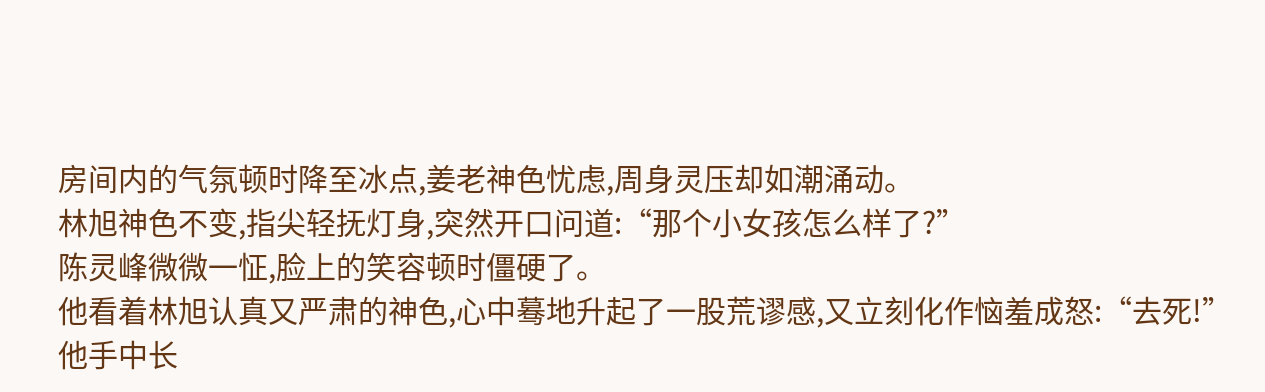房间内的气氛顿时降至冰点,姜老神色忧虑,周身灵压却如潮涌动。
林旭神色不变,指尖轻抚灯身,突然开口问道:“那个小女孩怎么样了?”
陈灵峰微微一怔,脸上的笑容顿时僵硬了。
他看着林旭认真又严肃的神色,心中蓦地升起了一股荒谬感,又立刻化作恼羞成怒:“去死!”
他手中长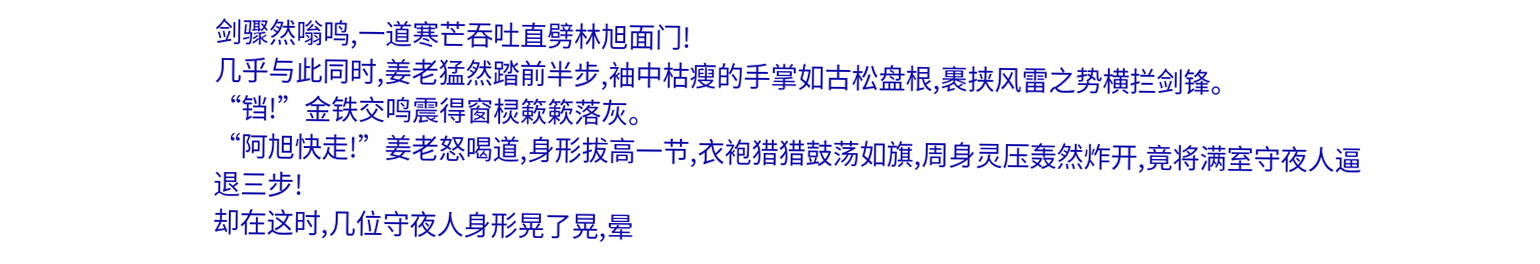剑骤然嗡鸣,一道寒芒吞吐直劈林旭面门!
几乎与此同时,姜老猛然踏前半步,袖中枯瘦的手掌如古松盘根,裹挟风雷之势横拦剑锋。
“铛!”金铁交鸣震得窗棂簌簌落灰。
“阿旭快走!”姜老怒喝道,身形拔高一节,衣袍猎猎鼓荡如旗,周身灵压轰然炸开,竟将满室守夜人逼退三步!
却在这时,几位守夜人身形晃了晃,晕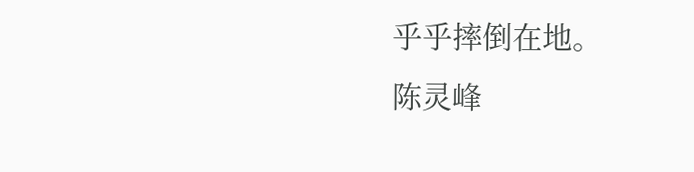乎乎摔倒在地。
陈灵峰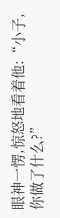眼神一愣,惊怒地看着他:“小子,你做了什么?”